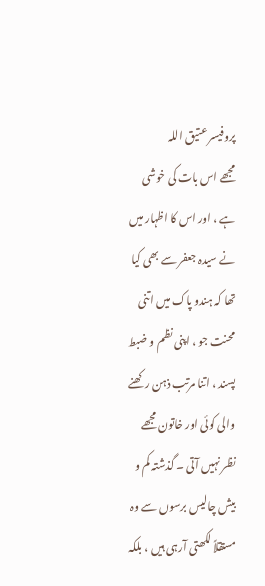پروفیسر عتیق اللہ
مجھے اس بات کی خوشی ہے ، اور اس کا اظہار میں نے سیدہ جعفر سے بھی کیا تھا کہ ہندو پاک میں اتنی محنت جو ، اپنی نظم و ضبط پسند ، اتنا مرتب ذہن رکھنے والی کوئی اور خاتون مجھے نظر نہیں آتی ۔ گذشتہ کم و بیش چالیس برسوں سے وہ مستقلاً لکھتی آرہی ہیں ، بلکہ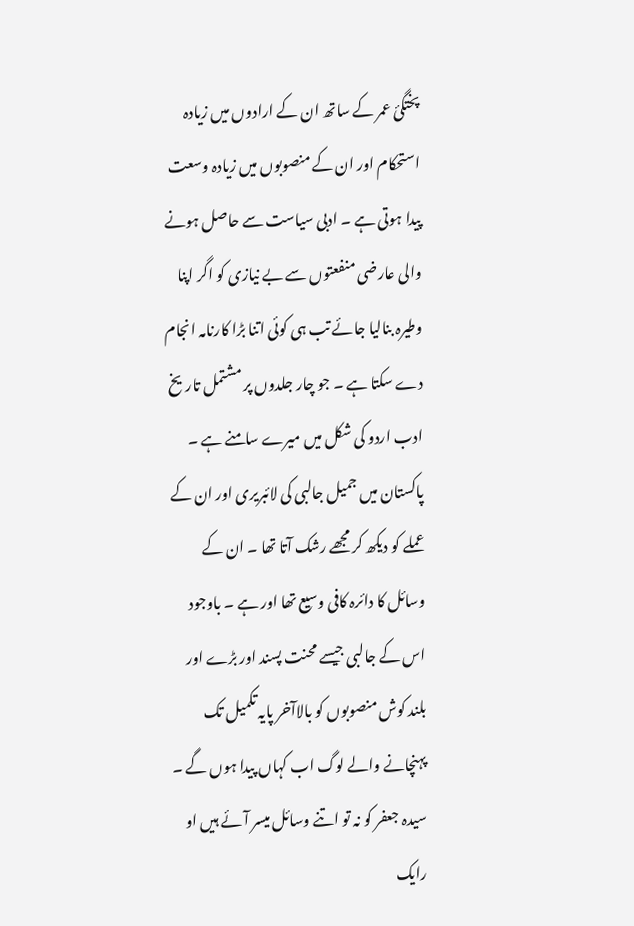پختگیٔ عمر کے ساتھ ان کے ارادوں میں زیادہ استحکام اور ان کے منصوبوں میں زیادہ وسعت پیدا ہوتی ہے ۔ ادبی سیاست سے حاصل ہونے والی عارضی منفعتوں سے بے نیازی کو اگر اپنا وطیرہ بنالیا جائے تب ہی کوئی اتنا بڑا کارنامہ انجام دے سکتا ہے ۔ جو چار جلدوں پر مشتمل تاریخ ادب اردو کی شکل میں میرے سامنے ہے ۔ پاکستان میں جمیل جالبی کی لائبریری اور ان کے عملے کو دیکھ کر مجھے رشک آتا تھا ۔ ان کے وسائل کا دائرہ کافی وسیع تھا اور ہے ۔ باوجود اس کے جالبی جیسے محنت پسند اور بڑے اور بلند کوش منصوبوں کو بالاآخر پایہ تکمیل تک پہنچانے والے لوگ اب کہاں پیدا ہوں گے ۔ سیدہ جعفر کو نہ تو اتنے وسائل میسر آئے ہیں او رایک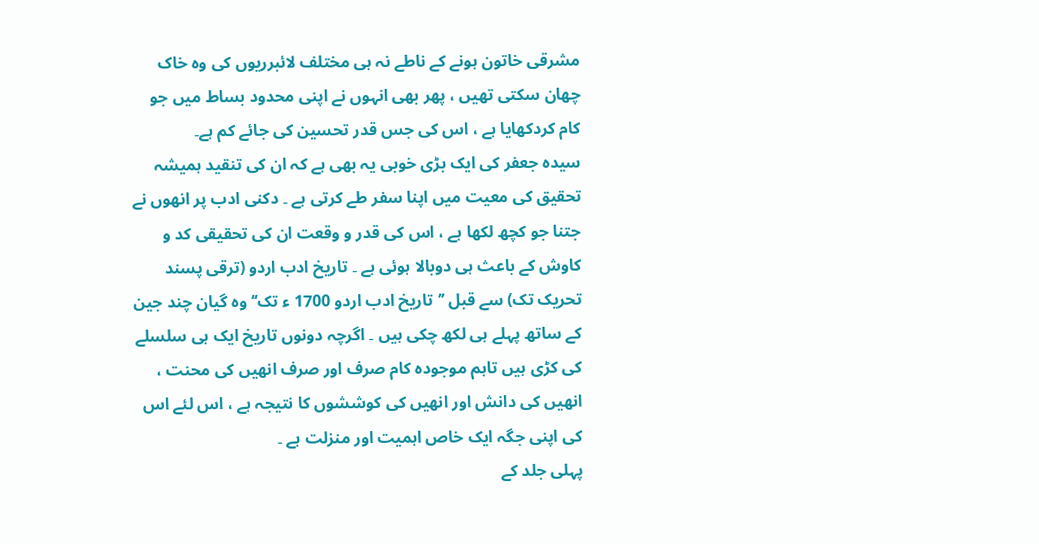مشرقی خاتون ہونے کے ناطے نہ ہی مختلف لائبرریوں کی وہ خاک چھان سکتی تھیں ، پھر بھی انہوں نے اپنی محدود بساط میں جو کام کردکھایا ہے ، اس کی جس قدر تحسین کی جائے کم ہے۔
سیدہ جعفر کی ایک بڑی خوبی یہ بھی ہے کہ ان کی تنقید ہمیشہ تحقیق کی معیت میں اپنا سفر طے کرتی ہے ۔ دکنی ادب پر انھوں نے جتنا جو کچھ لکھا ہے ، اس کی قدر و وقعت ان کی تحقیقی کد و کاوش کے باعث ہی دوبالا ہوئی ہے ۔ تاریخ ادب اردو (ترقی پسند تحریک تک) سے قبل ’’تاریخ ادب اردو 1700 ء تک‘‘ وہ گیان چند جین کے ساتھ پہلے ہی لکھ چکی ہیں ۔ اگرچہ دونوں تاریخ ایک ہی سلسلے کی کڑی ہیں تاہم موجودہ کام صرف اور صرف انھیں کی محنت ، انھیں کی دانش اور انھیں کی کوششوں کا نتیجہ ہے ، اس لئے اس کی اپنی جگہ ایک خاص اہمیت اور منزلت ہے ۔
پہلی جلد کے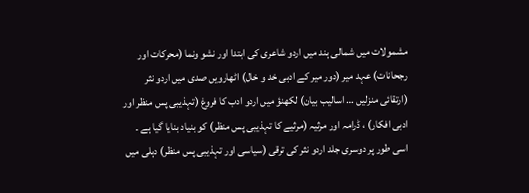مشمولات میں شمالی ہند میں اردو شاعری کی ابتدا اور نشو ونما (محرکات اور رجحانات) عہد میر (دور میر کے ادبی خد و خال) اٹھارویں صدی میں اردو نثر (ارتقائی منزلیں … اسالیب بیان) لکھنؤ میں اردو ادب کا فروغ (تہذیبی پس منظر اور ادبی افکار) ، ڈرامہ اور مرثیہ (مرثیے کا تہذیبی پس منظر) کو بنیاد بنایا گیا ہے ۔ اسی طور پر دوسری جلد اردو نثر کی ترقی (سیاسی اور تہذیبی پس منظر) دہلی میں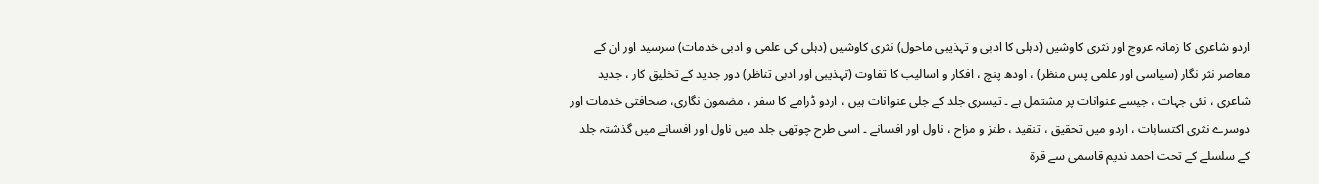اردو شاعری کا زمانہ عروج اور نثری کاوشیں (دہلی کا ادبی و تہذیبی ماحول) نثری کاوشیں (دہلی کی علمی و ادبی خدمات) سرسید اور ان کے معاصر نثر نگار (سیاسی اور علمی پس منظر) ، اودھ پنچ ، افکار و اسالیب کا تفاوت (تہذیبی اور ادبی تناظر) دور جدید کے تخلیق کار ، جدید شاعری ، نئی جہات ، جیسے عنوانات پر مشتمل ہے ۔ تیسری جلد کے جلی عنوانات ہیں ، اردو ڈرامے کا سفر ، مضمون نگاری، صحافتی خدمات اور دوسرے نثری اکتسابات ، اردو میں تحقیق ، تنقید ، طنز و مزاح ، ناول اور افسانے ۔ اسی طرح چوتھی جلد میں ناول اور افسانے میں گذشتہ جلد کے سلسلے کے تحت احمد ندیم قاسمی سے قرۃ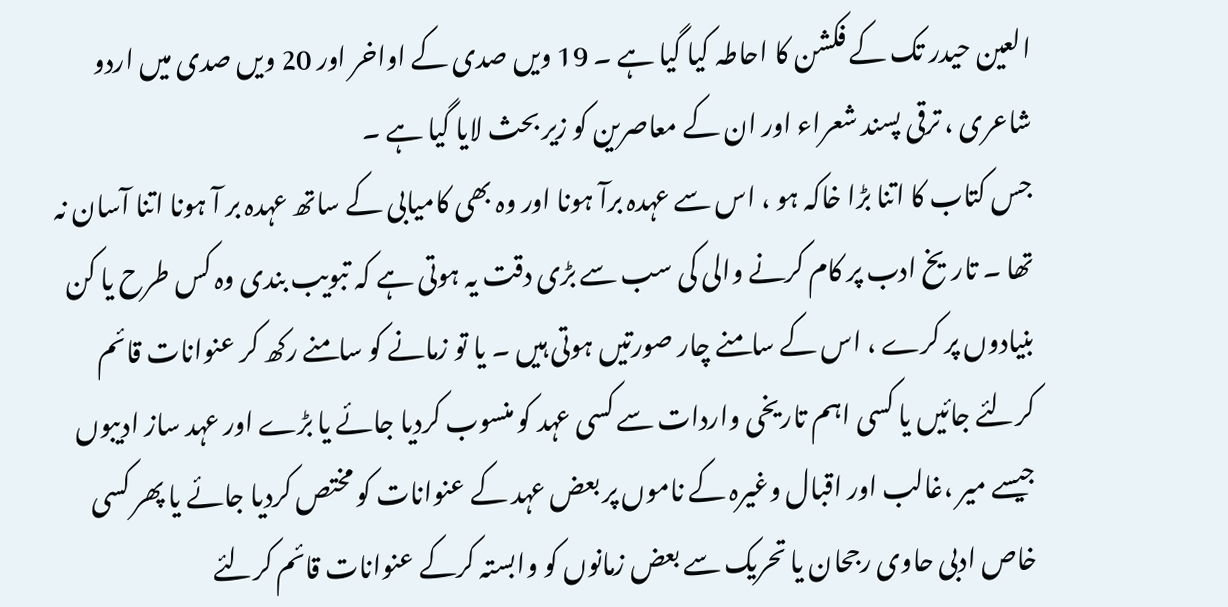العین حیدر تک کے فکشن کا احاطہ کیا گیا ہے ۔ 19 ویں صدی کے اواخر اور 20 ویں صدی میں اردو شاعری ، ترقی پسند شعراء اور ان کے معاصرین کو زیر بحث لایا گیا ہے ۔
جس کتاب کا اتنا بڑا خاکہ ہو ، اس سے عہدہ برآ ہونا اور وہ بھی کامیابی کے ساتھ عہدہ بر آ ہونا اتنا آسان نہ تھا ۔ تاریخ ادب پر کام کرنے والی کی سب سے بڑی دقت یہ ہوتی ہے کہ تبویب بندی وہ کس طرح یا کن بنیادوں پر کرے ، اس کے سامنے چار صورتیں ہوتی ہیں ۔ یا تو زمانے کو سامنے رکھ کر عنوانات قائم کرلئے جائیں یا کسی اہم تاریخی واردات سے کسی عہد کو منسوب کردیا جائے یا بڑے اور عہد ساز ادیبوں جیسے میر ،غالب اور اقبال وغیرہ کے ناموں پر بعض عہد کے عنوانات کو مختص کردیا جائے یا پھر کسی خاص ادبی حاوی رجحان یا تحریک سے بعض زمانوں کو وابستہ کرکے عنوانات قائم کرلئے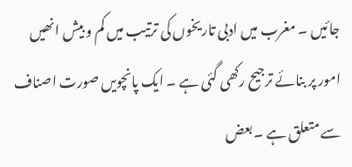جائیں ۔ مغرب میں ادبی تاریخوں کی ترتیب میں کم و بیش انھیں امور پر بنائے ترجیح رکھی گئی ہے ۔ ایک پانچویں صورت اصناف سے متعلق ہے ۔ بعض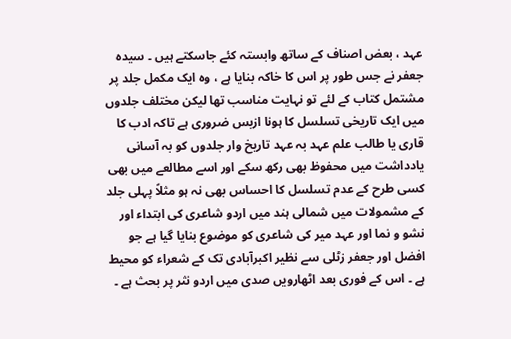عہد ، بعض اصناف کے ساتھ وابستہ کئے جاسکتے ہیں ۔ سیدہ جعفر نے جس طور پر اس کا خاکہ بنایا ہے ، وہ ایک مکمل جلد پر مشتمل کتاب کے لئے تو نہایت مناسب تھا لیکن مختلف جلدوں میں ایک تاریخی تسلسل کا ہونا ازبس ضروری ہے تاکہ ادب کا قاری یا طالب علم عہد بہ عہد تاریخ وار جلدوں کو بہ آسانی یادداشت میں محفوظ بھی رکھ سکے اور اسے مطالعے میں بھی کسی طرح کے عدم تسلسل کا احساس بھی نہ ہو مثلاً پہلی جلد کے مشمولات میں شمالی ہند میں اردو شاعری کی ابتداء اور نشو و نما اور عہد میر کی شاعری کو موضوع بنایا گیا ہے جو افضل اور جعفر زٹلی سے نظیر اکبرآبادی تک کے شعراء کو محیط ہے ۔ اس کے فوری بعد اٹھارویں صدی میں اردو نثر پر بحث ہے ۔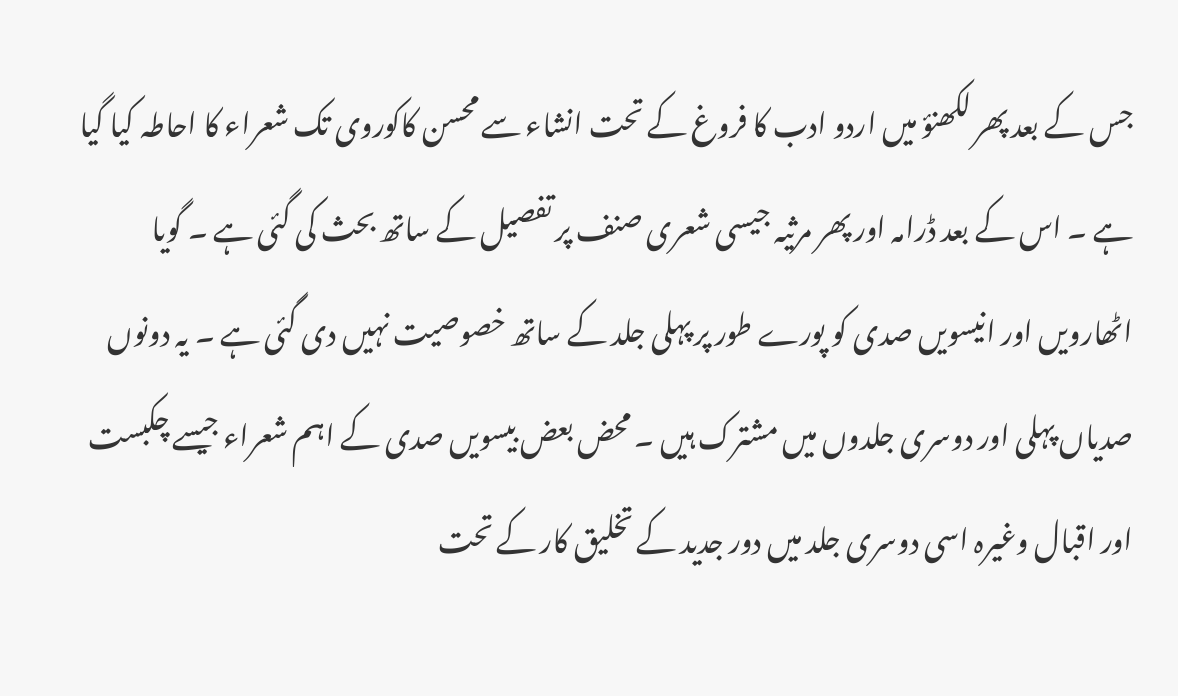جس کے بعد پھر لکھنؤ میں اردو ادب کا فروغ کے تحت انشاء سے محسن کاکوروی تک شعراء کا احاطہ کیا گیا ہے ۔ اس کے بعد ڈرامہ اور پھر مرثیہ جیسی شعری صنف پر تفصیل کے ساتھ بحث کی گئی ہے ۔ گویا اٹھارویں اور انیسویں صدی کو پورے طور پر پہلی جلد کے ساتھ خصوصیت نہیں دی گئی ہے ۔ یہ دونوں صدیاں پہلی اور دوسری جلدوں میں مشترک ہیں ۔ محض بعض بیسویں صدی کے اہم شعراء جیسے چکبست اور اقبال وغیرہ اسی دوسری جلد میں دور جدید کے تخلیق کار کے تحت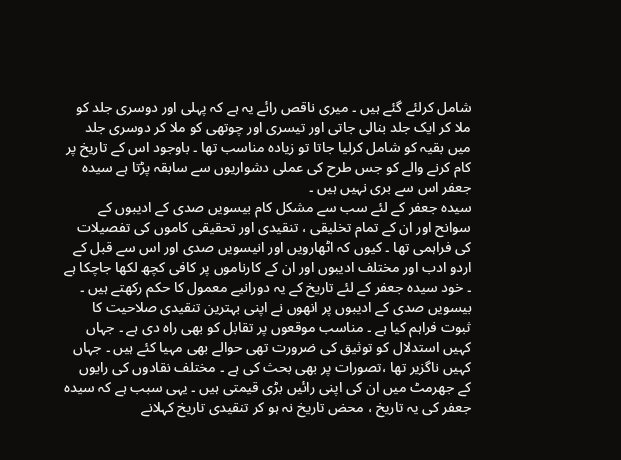شامل کرلئے گئے ہیں ۔ میری ناقص رائے یہ ہے کہ پہلی اور دوسری جلد کو ملا کر ایک جلد بنالی جاتی اور تیسری اور چوتھی کو ملا کر دوسری جلد میں بقیہ کو شامل کرلیا جاتا تو زیادہ مناسب تھا ۔ باوجود اس کے تاریخ پر کام کرنے والے کو جس طرح کی عملی دشواریوں سے سابقہ پڑتا ہے سیدہ جعفر اس سے بری نہیں ہیں ۔
سیدہ جعفر کے لئے سب سے مشکل کام بیسویں صدی کے ادیبوں کے سوانح اور ان کے تمام تخلیقی ، تنقیدی اور تحقیقی کاموں کی تفصیلات کی فراہمی تھا ۔ کیوں کہ اٹھارویں اور انیسویں صدی اور اس سے قبل کے اردو ادب اور مختلف ادیبوں اور ان کے کارناموں پر کافی کچھ لکھا جاچکا ہے ۔ خود سیدہ جعفر کے لئے تاریخ کے یہ دورانیے معمول کا حکم رکھتے ہیں ۔ بیسویں صدی کے ادیبوں پر انھوں نے اپنی بہترین تنقیدی صلاحیت کا ثبوت فراہم کیا ہے ۔ مناسب موقعوں پر تقابل کو بھی راہ دی ہے ۔ جہاں کہیں استدلال کو توثیق کی ضرورت تھی حوالے بھی مہیا کئے ہیں ۔ جہاں کہیں ناگزیر تھا ،تصورات پر بھی بحث کی ہے ۔ مختلف نقادوں کی رایوں کے جھرمٹ میں ان کی اپنی رائیں بڑی قیمتی ہیں ۔ یہی سبب ہے کہ سیدہ جعفر کی یہ تاریخ ، محض تاریخ نہ ہو کر تنقیدی تاریخ کہلانے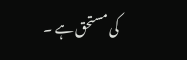کی مستحق ہے ۔